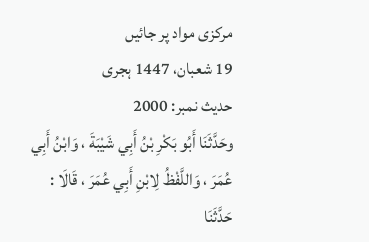مرکزی مواد پر جائیں
19 شعبان، 1447 ہجری
حدیث نمبر: 2000
وحَدَّثَنَا أَبُو بَكْرِ بْنُ أَبِي شَيْبَةَ ، وَابْنُ أَبِي عُمَرَ ، وَاللَّفْظُ لِابْنِ أَبِي عُمَرَ ، قَالَا : حَدَّثَنَا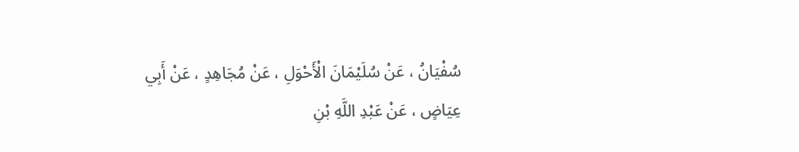سُفْيَانُ ، عَنْ سُلَيْمَانَ الْأَحْوَلِ ، عَنْ مُجَاهِدٍ ، عَنْ أَبِي عِيَاضٍ ، عَنْ عَبْدِ اللَّهِ بْنِ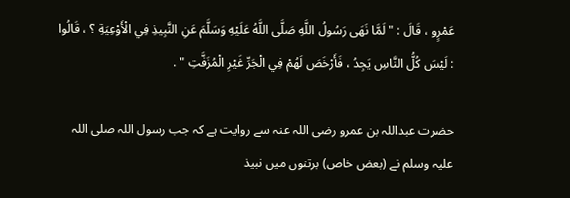عَمْرٍو ، قَالَ : " لَمَّا نَهَى رَسُولُ اللَّهِ صَلَّى اللَّهُ عَلَيْهِ وَسَلَّمَ عَنِ النَّبِيذِ فِي الْأَوْعِيَةِ ؟ ، قَالُوا : لَيْسَ كُلُّ النَّاسِ يَجِدُ ، فَأَرْخَصَ لَهُمْ فِي الْجَرِّ غَيْرِ الْمُزَفَّتِ " .

حضرت عبداللہ بن عمرو رضی اللہ عنہ سے روایت ہے کہ جب رسول اللہ صلی اللہ علیہ وسلم نے (بعض خاص) برتنوں میں نبیذ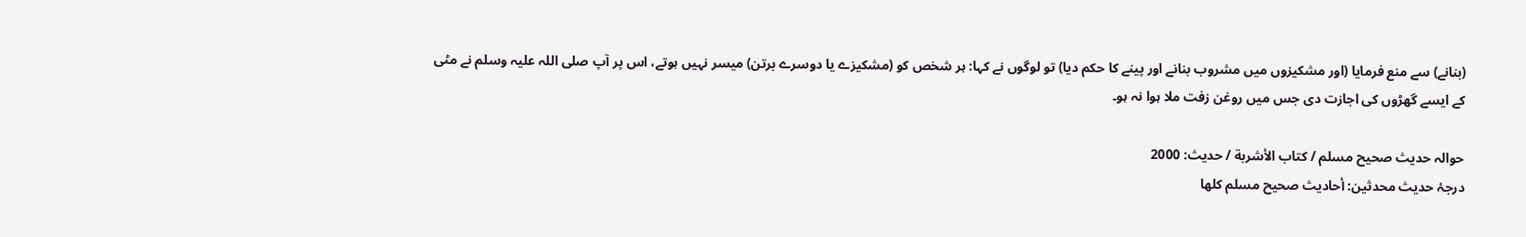(بنانے) سے منع فرمایا (اور مشکیزوں میں مشروب بنانے اور پینے کا حکم دیا) تو لوگوں نے کہا: ہر شخص کو (مشکیزے یا دوسرے برتن) میسر نہیں ہوتے، اس پر آپ صلی اللہ علیہ وسلم نے مٹی کے ایسے گھڑوں کی اجازت دی جس میں روغن زفت ملا ہوا نہ ہو۔

حوالہ حدیث صحيح مسلم / كتاب الأشربة / حدیث: 2000
درجۂ حدیث محدثین: أحاديث صحيح مسلم كلها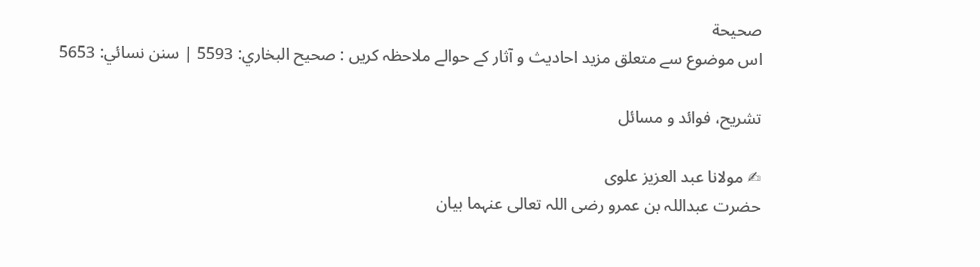صحيحة
اس موضوع سے متعلق مزید احادیث و آثار کے حوالے ملاحظہ کریں : صحيح البخاري: 5593 | سنن نسائي: 5653

تشریح، فوائد و مسائل

✍ مولانا عبد العزیز علوی
حضرت عبداللہ بن عمرو رضی اللہ تعالی عنہما بیان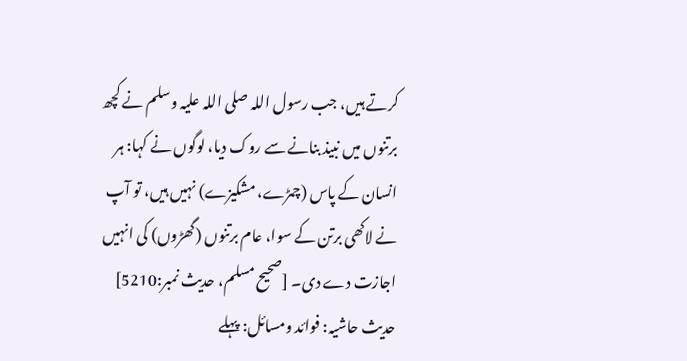کرتے ہیں، جب رسول اللہ صلی اللہ علیہ وسلم نے کچھ برتنوں میں نبیذ بنانے سے روک دیا، لوگوں نے کہا: ہر انسان کے پاس (چمڑے، مشکیزے) نہیں ہیں، تو آپ نے لاکھی برتن کے سوا، عام برتنوں (گھڑوں) کی انہیں اجازت دے دی۔ [صحيح مسلم، حديث نمبر:5210]
حدیث حاشیہ: فوائد ومسائل: پہلے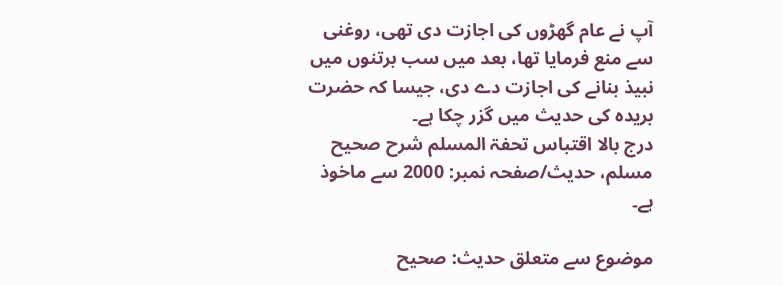آپ نے عام گھڑوں کی اجازت دی تھی، روغنی سے منع فرمایا تھا، بعد میں سب برتنوں میں نبیذ بنانے کی اجازت دے دی، جیسا کہ حضرت بریدہ کی حدیث میں گزر چکا ہے۔
درج بالا اقتباس تحفۃ المسلم شرح صحیح مسلم، حدیث/صفحہ نمبر: 2000 سے ماخوذ ہے۔

موضوع سے متعلق حدیث: صحيح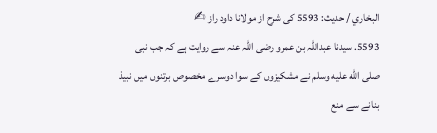البخاري / حدیث: 5593 کی شرح از مولانا داود راز ✍
5593. سیدنا عبداللہ بن عمرو رضی اللہ عنہ سے روایت ہے کہ جب نبی صلى الله عليه وسلم نے مشکیزوں کے سوا دوسرے مخصوص برتنوں میں نبیذ بنانے سے منع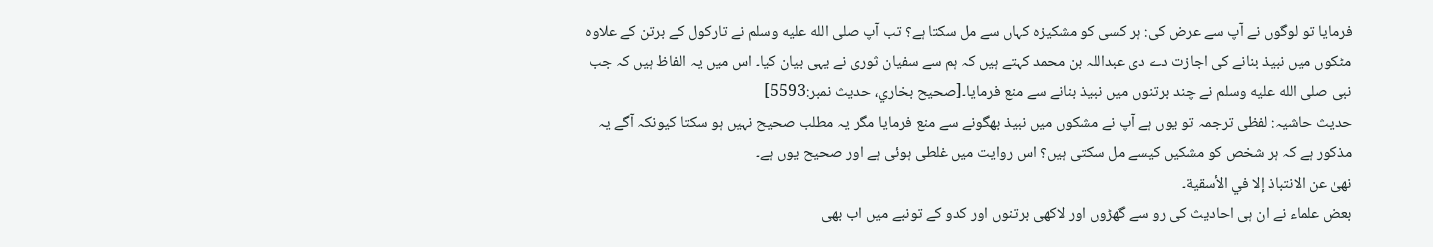فرمایا تو لوگوں نے آپ سے عرض کی: ہر کسی کو مشکیزہ کہاں سے مل سکتا ہے؟ تب آپ صلى الله عليه وسلم نے تارکول کے برتن کے علاوہ مٹکوں میں نبیذ بنانے کی اجازت دے دی عبداللہ بن محمد کہتے ہیں کہ ہم سے سفیان ثوری نے یہی بیان کیا۔ اس میں یہ الفاظ ہیں کہ جب نبی صلى الله عليه وسلم نے چند برتنوں میں نبیذ بنانے سے منع فرمایا۔[صحيح بخاري، حديث نمبر:5593]
حدیث حاشیہ: لفظی ترجمہ تو یوں ہے آپ نے مشکوں میں نبیذ بھگونے سے منع فرمایا مگر یہ مطلب صحیح نہیں ہو سکتا کیونکہ آگے یہ مذکور ہے کہ ہر شخص کو مشکیں کیسے مل سکتی ہیں؟ اس روایت میں غلطی ہوئی ہے اور صحیح یوں ہے۔
نھیٰ عن الانتباذ إلا في الأسقیة۔
بعض علماء نے ان ہی احادیث کی رو سے گھڑوں اور لاکھی برتنوں اور کدو کے تونبے میں اب بھی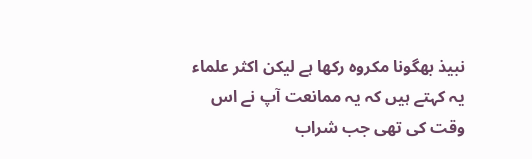نبیذ بھگونا مکروہ رکھا ہے لیکن اکثر علماء یہ کہتے ہیں کہ یہ ممانعت آپ نے اس وقت کی تھی جب شراب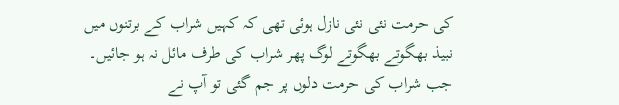کی حرمت نئی نئی نازل ہوئی تھی کہ کہیں شراب کے برتنوں میں نبیذ بھگوتے بھگوتے لوگ پھر شراب کی طرف مائل نہ ہو جائیں۔
جب شراب کی حرمت دلوں پر جم گئی تو آپ نے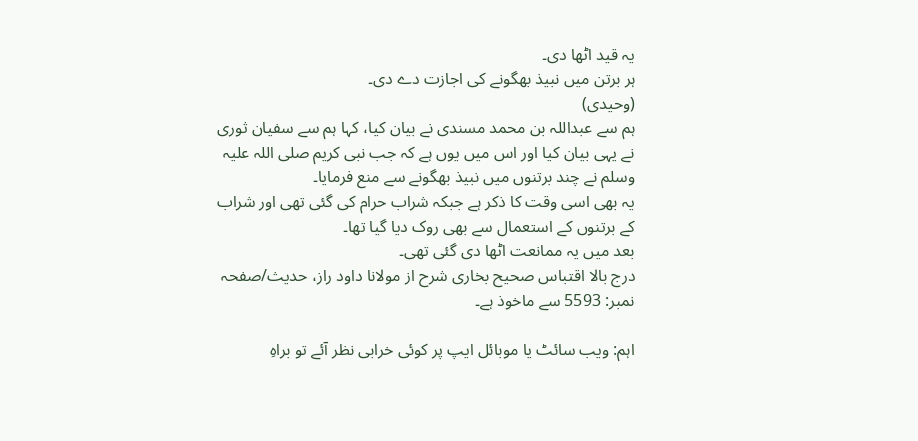یہ قید اٹھا دی۔
ہر برتن میں نبیذ بھگونے کی اجازت دے دی۔
(وحیدی)
ہم سے عبداللہ بن محمد مسندی نے بیان کیا، کہا ہم سے سفیان ثوری نے یہی بیان کیا اور اس میں یوں ہے کہ جب نبی کریم صلی اللہ علیہ وسلم نے چند برتنوں میں نبیذ بھگونے سے منع فرمایا۔
یہ بھی اسی وقت کا ذکر ہے جبکہ شراب حرام کی گئی تھی اور شراب کے برتنوں کے استعمال سے بھی روک دیا گیا تھا۔
بعد میں یہ ممانعت اٹھا دی گئی تھی۔
درج بالا اقتباس صحیح بخاری شرح از مولانا داود راز، حدیث/صفحہ نمبر: 5593 سے ماخوذ ہے۔

اہم: ویب سائٹ یا موبائل ایپ پر کوئی خرابی نظر آئے تو براہِ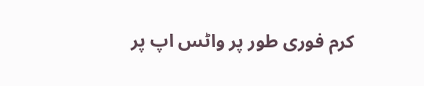کرم فوری طور پر واٹس اپ پر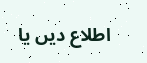اطلاع دیں یا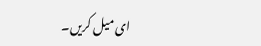ای میل کریں۔